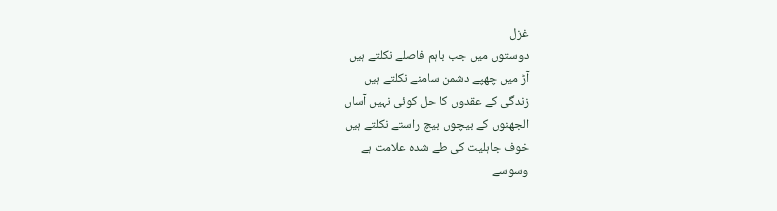غزل
دوستوں میں جب باہم فاصلے نکلتے ہیں
آڑ میں چھپے دشمن سامنے نکلتے ہیں
زندگی کے عقدوں کا حل کوئی نہیں آساں
الجھنوں کے بیچوں بیچ راستے نکلتے ہیں
خوف جاہلیت کی طے شدہ علامت ہے
وسوسے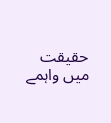حقیقت میں واہمے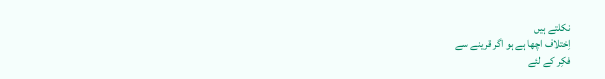نکلتے ہیں
اِختلاف اچھا ہے ہو اگر قرینے سے
فکِر کے لئے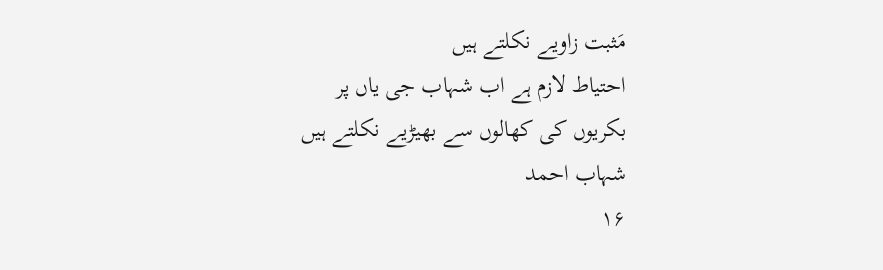مَثبت زاویے نکلتے ہیں
احتیاط لازم ہے اب شہاب جی یاں پر
بکریوں کی کھالوں سے بھیڑیے نکلتے ہیں
شہاب احمد
۱۶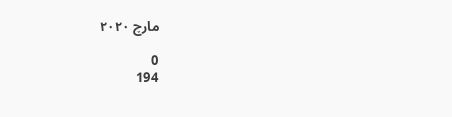مارچ ۲۰۲۰

0
194